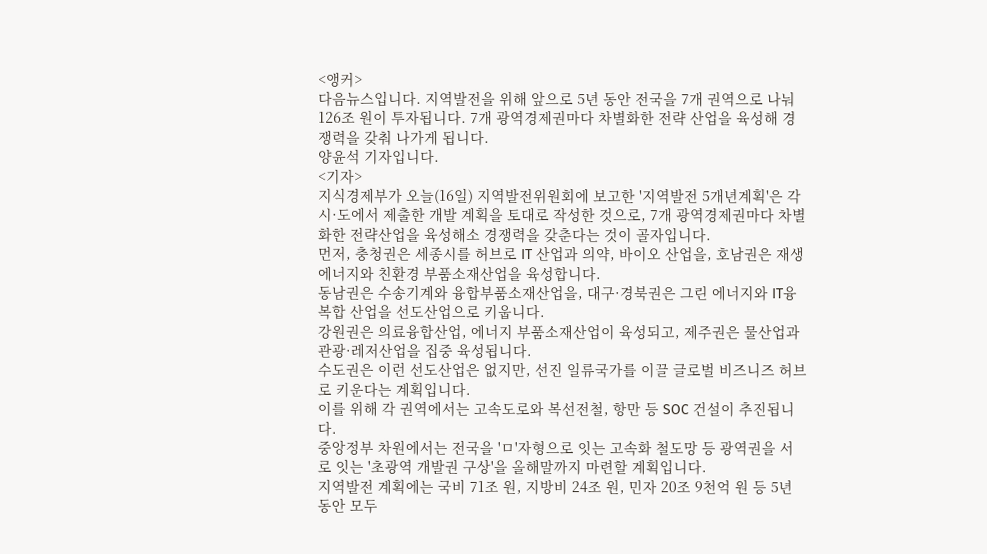<앵커>
다음뉴스입니다. 지역발전을 위해 앞으로 5년 동안 전국을 7개 권역으로 나눠 126조 원이 투자됩니다. 7개 광역경제권마다 차별화한 전략 산업을 육성해 경쟁력을 갖춰 나가게 됩니다.
양윤석 기자입니다.
<기자>
지식경제부가 오늘(16일) 지역발전위원회에 보고한 '지역발전 5개년계획'은 각 시·도에서 제출한 개발 계획을 토대로 작성한 것으로, 7개 광역경제권마다 차별화한 전략산업을 육성해소 경쟁력을 갖춘다는 것이 골자입니다.
먼저, 충청권은 세종시를 허브로 IT 산업과 의약, 바이오 산업을, 호남권은 재생 에너지와 친환경 부품소재산업을 육성합니다.
동남권은 수송기계와 융합부품소재산업을, 대구·경북권은 그린 에너지와 IT융복합 산업을 선도산업으로 키웁니다.
강원권은 의료융합산업, 에너지 부품소재산업이 육성되고, 제주권은 물산업과 관광·레저산업을 집중 육성됩니다.
수도권은 이런 선도산업은 없지만, 선진 일류국가를 이끌 글로벌 비즈니즈 허브로 키운다는 계획입니다.
이를 위해 각 권역에서는 고속도로와 복선전철, 항만 등 SOC 건설이 추진됩니다.
중앙정부 차원에서는 전국을 'ㅁ'자형으로 잇는 고속화 철도망 등 광역권을 서로 잇는 '초광역 개발권 구상'을 올해말까지 마련할 계획입니다.
지역발전 계획에는 국비 71조 원, 지방비 24조 원, 민자 20조 9천억 원 등 5년 동안 모두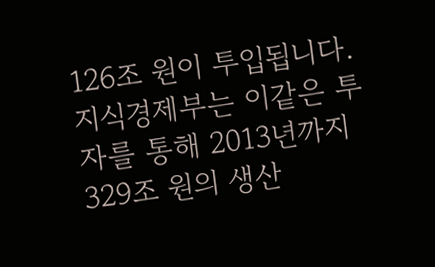126조 원이 투입됩니다.
지식경제부는 이같은 투자를 통해 2013년까지 329조 원의 생산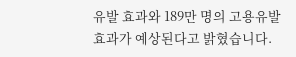유발 효과와 189만 명의 고용유발효과가 예상된다고 밝혔습니다.